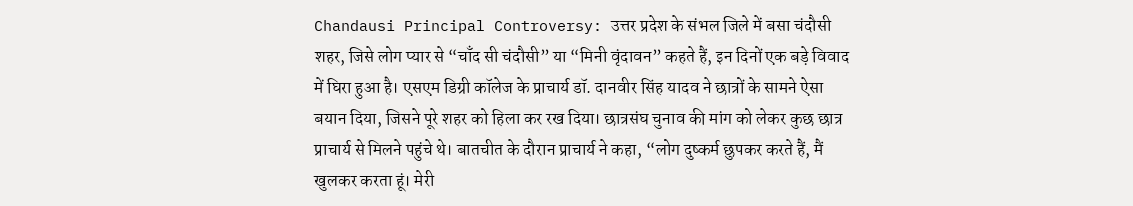Chandausi Principal Controversy: उत्तर प्रदेश के संभल जिले में बसा चंदौसी शहर, जिसे लोग प्यार से “चाँद सी चंदौसी” या “मिनी वृंदावन” कहते हैं, इन दिनों एक बड़े विवाद में घिरा हुआ है। एसएम डिग्री कॉलेज के प्राचार्य डॉ. दानवीर सिंह यादव ने छात्रों के सामने ऐसा बयान दिया, जिसने पूरे शहर को हिला कर रख दिया। छात्रसंघ चुनाव की मांग को लेकर कुछ छात्र प्राचार्य से मिलने पहुंचे थे। बातचीत के दौरान प्राचार्य ने कहा, “लोग दुष्कर्म छुपकर करते हैं, मैं खुलकर करता हूं। मेरी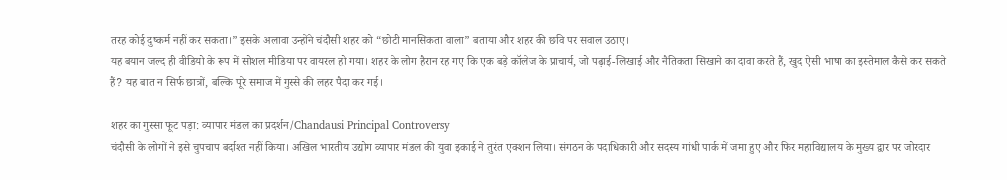तरह कोई दुष्कर्म नहीं कर सकता।” इसके अलावा उन्होंने चंदौसी शहर को “छोटी मानसिकता वाला” बताया और शहर की छवि पर सवाल उठाए।
यह बयान जल्द ही वीडियो के रूप में सोशल मीडिया पर वायरल हो गया। शहर के लोग हैरान रह गए कि एक बड़े कॉलेज के प्राचार्य, जो पढ़ाई-लिखाई और नैतिकता सिखाने का दावा करते हैं, खुद ऐसी भाषा का इस्तेमाल कैसे कर सकते हैं? यह बात न सिर्फ छात्रों, बल्कि पूरे समाज में गुस्से की लहर पैदा कर गई।

शहर का गुस्सा फूट पड़ा: व्यापार मंडल का प्रदर्शन/Chandausi Principal Controversy
चंदौसी के लोगों ने इसे चुपचाप बर्दाश्त नहीं किया। अखिल भारतीय उद्योग व्यापार मंडल की युवा इकाई ने तुरंत एक्शन लिया। संगठन के पदाधिकारी और सदस्य गांधी पार्क में जमा हुए और फिर महाविद्यालय के मुख्य द्वार पर जोरदार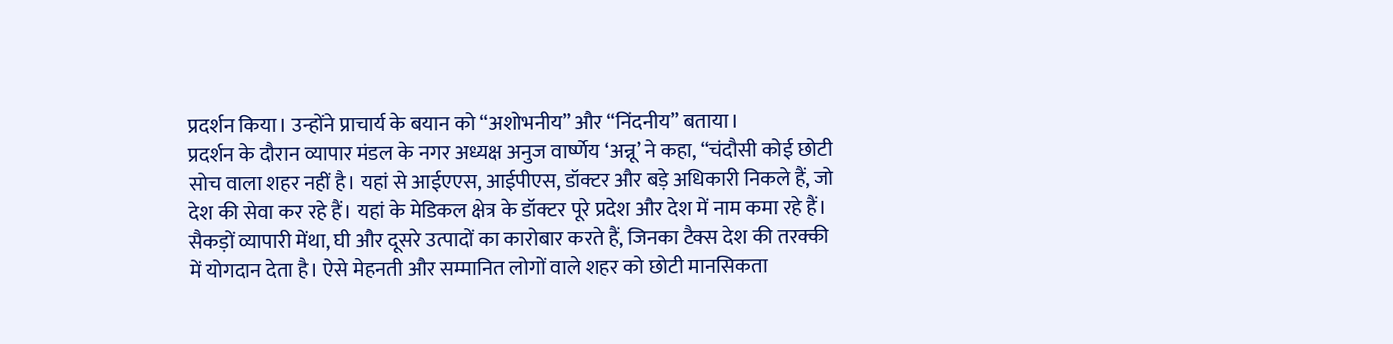प्रदर्शन किया। उन्होंने प्राचार्य के बयान को “अशोभनीय” और “निंदनीय” बताया।
प्रदर्शन के दौरान व्यापार मंडल के नगर अध्यक्ष अनुज वार्ष्णेय ‘अन्नू’ ने कहा, “चंदौसी कोई छोटी सोच वाला शहर नहीं है। यहां से आईएएस, आईपीएस, डॉक्टर और बड़े अधिकारी निकले हैं, जो देश की सेवा कर रहे हैं। यहां के मेडिकल क्षेत्र के डॉक्टर पूरे प्रदेश और देश में नाम कमा रहे हैं। सैकड़ों व्यापारी मेंथा, घी और दूसरे उत्पादों का कारोबार करते हैं, जिनका टैक्स देश की तरक्की में योगदान देता है। ऐसे मेहनती और सम्मानित लोगों वाले शहर को छोटी मानसिकता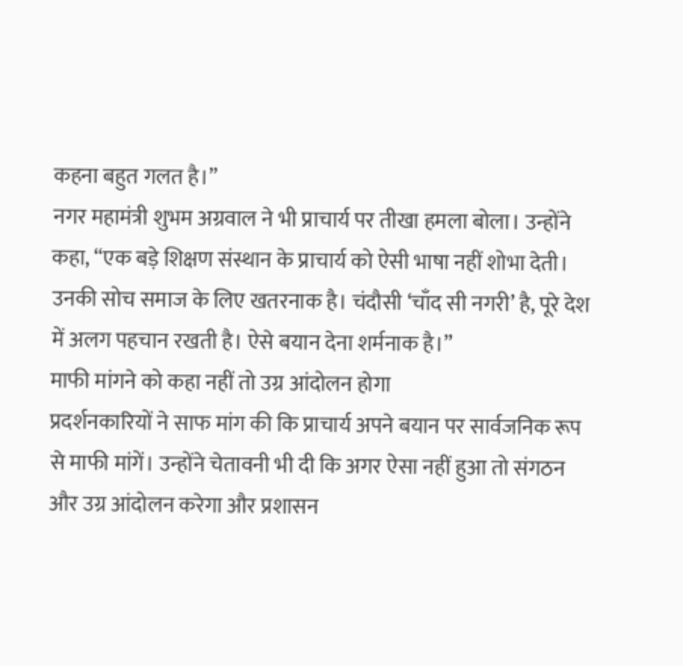कहना बहुत गलत है।”
नगर महामंत्री शुभम अग्रवाल ने भी प्राचार्य पर तीखा हमला बोला। उन्होंने कहा, “एक बड़े शिक्षण संस्थान के प्राचार्य को ऐसी भाषा नहीं शोभा देती। उनकी सोच समाज के लिए खतरनाक है। चंदौसी ‘चाँद सी नगरी’ है, पूरे देश में अलग पहचान रखती है। ऐसे बयान देना शर्मनाक है।”
माफी मांगने को कहा नहीं तो उग्र आंदोलन होगा
प्रदर्शनकारियों ने साफ मांग की कि प्राचार्य अपने बयान पर सार्वजनिक रूप से माफी मांगें। उन्होंने चेतावनी भी दी कि अगर ऐसा नहीं हुआ तो संगठन और उग्र आंदोलन करेगा और प्रशासन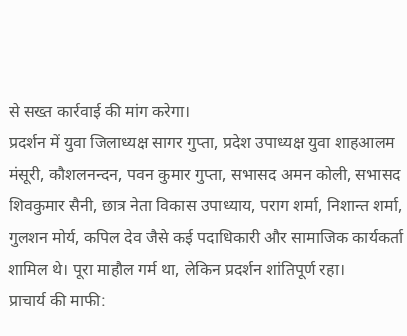से सख्त कार्रवाई की मांग करेगा।
प्रदर्शन में युवा जिलाध्यक्ष सागर गुप्ता, प्रदेश उपाध्यक्ष युवा शाहआलम मंसूरी, कौशलनन्दन, पवन कुमार गुप्ता, सभासद अमन कोली, सभासद शिवकुमार सैनी, छात्र नेता विकास उपाध्याय, पराग शर्मा, निशान्त शर्मा, गुलशन मोर्य, कपिल देव जैसे कई पदाधिकारी और सामाजिक कार्यकर्ता शामिल थे। पूरा माहौल गर्म था, लेकिन प्रदर्शन शांतिपूर्ण रहा।
प्राचार्य की माफी: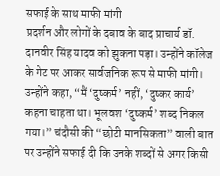सफाई के साथ माफी मांगी
प्रदर्शन और लोगों के दबाव के बाद प्राचार्य डॉ. दानवीर सिंह यादव को झुकना पड़ा। उन्होंने कॉलेज के गेट पर आकर सार्वजनिक रूप से माफी मांगी। उन्होंने कहा, “मैं ‘दुष्कर्म’ नहीं, ‘दुष्कर कार्य’ कहना चाहता था। भूलवश ‘दुष्कर्म’ शब्द निकल गया।” चंदौसी की “छोटी मानसिकता” वाली बात पर उन्होंने सफाई दी कि उनके शब्दों से अगर किसी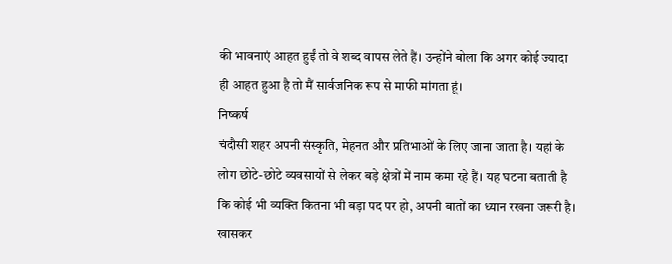की भावनाएं आहत हुईं तो वे शब्द वापस लेते हैं। उन्होंने बोला कि अगर कोई ज्यादा ही आहत हुआ है तो मैं सार्वजनिक रूप से माफी मांगता हूं।
निष्कर्ष
चंदौसी शहर अपनी संस्कृति, मेहनत और प्रतिभाओं के लिए जाना जाता है। यहां के लोग छोटे-छोटे व्यवसायों से लेकर बड़े क्षेत्रों में नाम कमा रहे हैं। यह घटना बताती है कि कोई भी व्यक्ति कितना भी बड़ा पद पर हो, अपनी बातों का ध्यान रखना जरूरी है। खासकर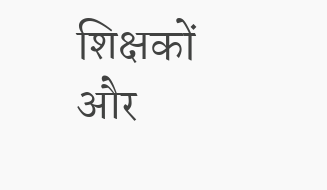शिक्षकों और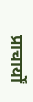प्राचार्यों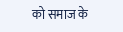को समाज के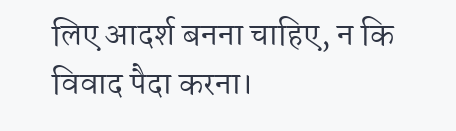लिए आदर्श बनना चाहिए, न कि विवाद पैदा करना।